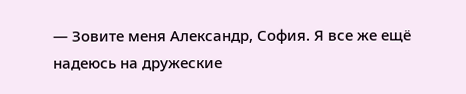— Зовите меня Александр, София. Я все же ещё надеюсь на дружеские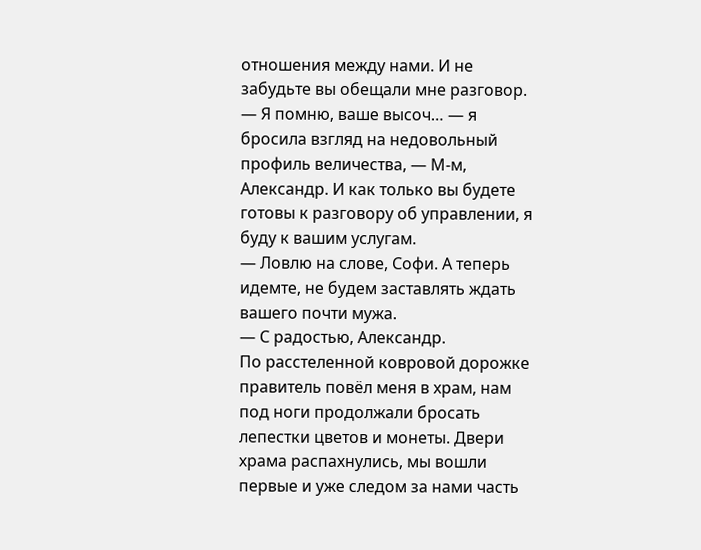отношения между нами. И не забудьте вы обещали мне разговор.
— Я помню, ваше высоч… — я бросила взгляд на недовольный профиль величества, — М-м, Александр. И как только вы будете готовы к разговору об управлении, я буду к вашим услугам.
— Ловлю на слове, Софи. А теперь идемте, не будем заставлять ждать вашего почти мужа.
— С радостью, Александр.
По расстеленной ковровой дорожке правитель повёл меня в храм, нам под ноги продолжали бросать лепестки цветов и монеты. Двери храма распахнулись, мы вошли первые и уже следом за нами часть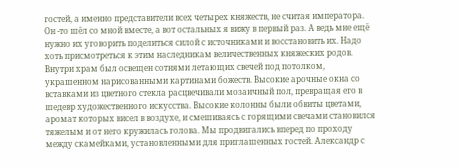гостей, а именно представители всех четырех княжеств, не считая императора. Он -то шёл со мной вместе, а вот остальных я вижу в первый раз. А ведь мне ещё нужно их уговорить поделиться силой с источниками и восстановить их. Надо хоть присмотреться к этим наследникам величественных княжеских родов.
Внутри храм был освещен сотнями летающих свечей под потолком, украшенном нарисованными картинами божеств. Высокие арочные окна со вставками из цветного стекла расцвечивали мозаичный пол, превращая его в шедевр художественного искусства. Высокие колонны были обвиты цветами, аромат которых висел в воздухе, и смешиваясь с горящими свечами становился тяжелым и от него кружилась голова. Мы продвигались вперед по проходу между скамейками, установленными для приглашенных гостей. Александр с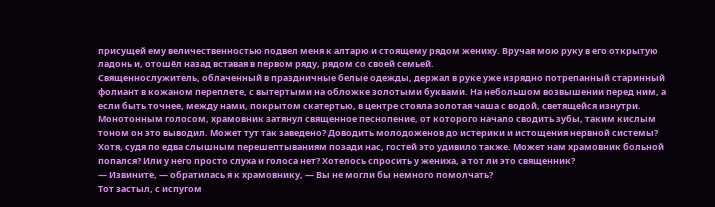присущей ему величественностью подвел меня к алтарю и стоящему рядом жениху. Вручая мою руку в его открытую ладонь и, отошёл назад вставая в первом ряду, рядом со своей семьей.
Священнослужитель, облаченный в праздничные белые одежды, держал в руке уже изрядно потрепанный старинный фолиант в кожаном переплете, с вытертыми на обложке золотыми буквами. На небольшом возвышении перед ним, а если быть точнее, между нами, покрытом скатертью, в центре стояла золотая чаша с водой, светящейся изнутри.
Монотонным голосом, храмовник затянул священное песнопение, от которого начало сводить зубы, таким кислым тоном он это выводил. Может тут так заведено? Доводить молодоженов до истерики и истощения нервной системы? Хотя, судя по едва слышным перешептываниям позади нас, гостей это удивило также. Может нам храмовник больной попался? Или у него просто слуха и голоса нет? Хотелось спросить у жениха, а тот ли это священник?
— Извините, — обратилась я к храмовнику, — Вы не могли бы немного помолчать?
Тот застыл, с испугом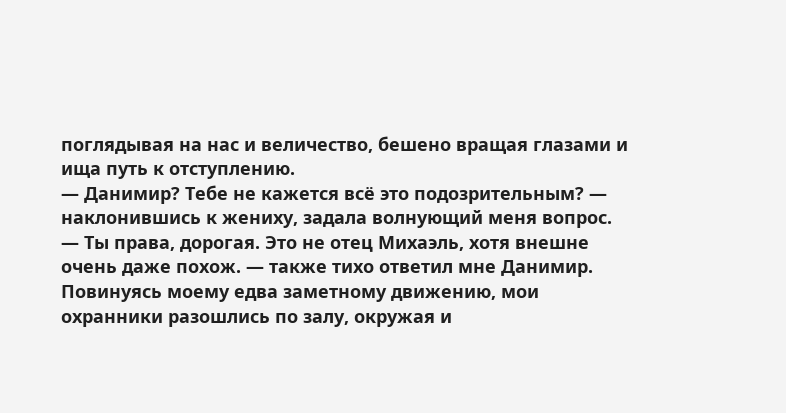поглядывая на нас и величество, бешено вращая глазами и ища путь к отступлению.
— Данимир? Тебе не кажется всё это подозрительным? — наклонившись к жениху, задала волнующий меня вопрос.
— Ты права, дорогая. Это не отец Михаэль, хотя внешне очень даже похож. — также тихо ответил мне Данимир.
Повинуясь моему едва заметному движению, мои охранники разошлись по залу, окружая и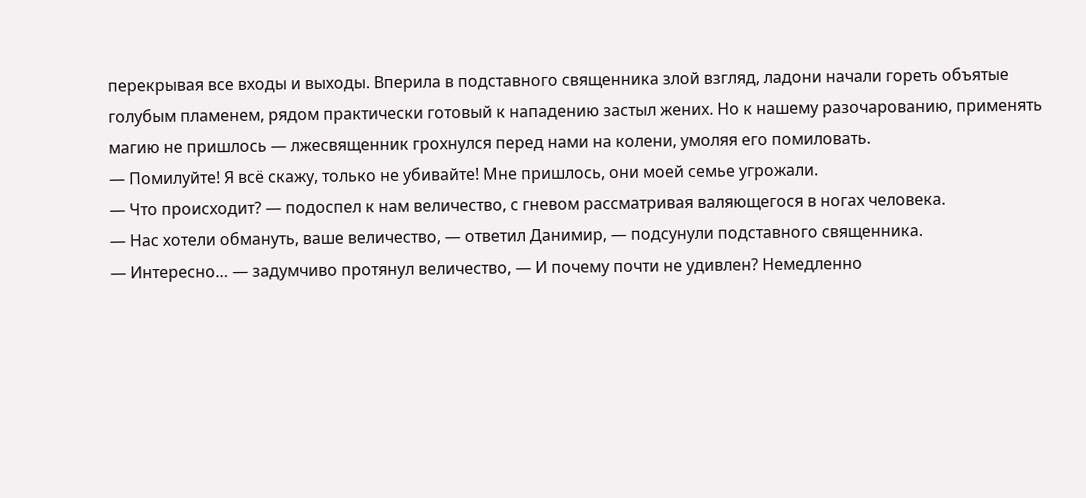перекрывая все входы и выходы. Вперила в подставного священника злой взгляд, ладони начали гореть объятые голубым пламенем, рядом практически готовый к нападению застыл жених. Но к нашему разочарованию, применять магию не пришлось — лжесвященник грохнулся перед нами на колени, умоляя его помиловать.
— Помилуйте! Я всё скажу, только не убивайте! Мне пришлось, они моей семье угрожали.
— Что происходит? — подоспел к нам величество, с гневом рассматривая валяющегося в ногах человека.
— Нас хотели обмануть, ваше величество, — ответил Данимир, — подсунули подставного священника.
— Интересно… — задумчиво протянул величество, — И почему почти не удивлен? Немедленно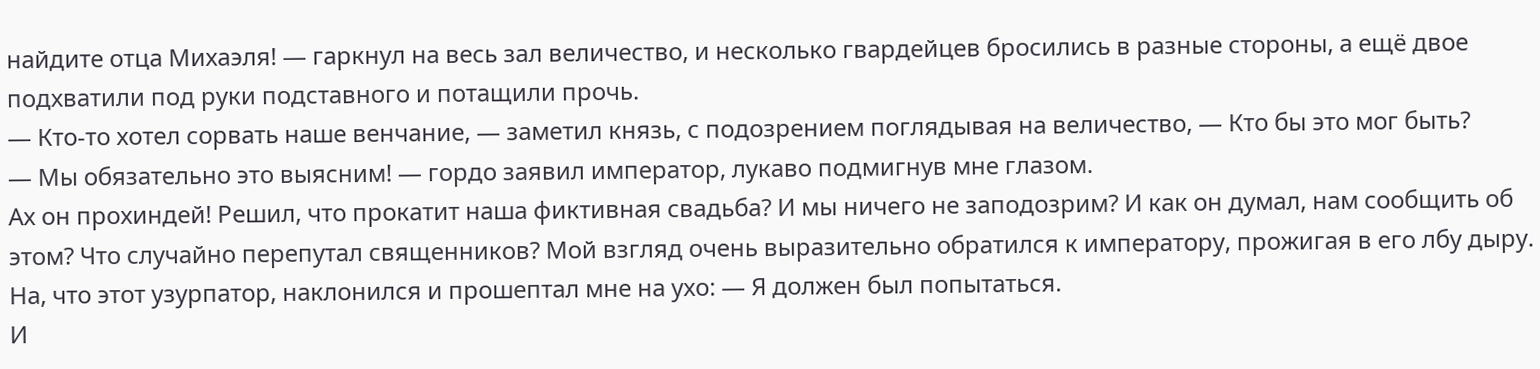найдите отца Михаэля! — гаркнул на весь зал величество, и несколько гвардейцев бросились в разные стороны, а ещё двое подхватили под руки подставного и потащили прочь.
— Кто-то хотел сорвать наше венчание, — заметил князь, с подозрением поглядывая на величество, — Кто бы это мог быть?
— Мы обязательно это выясним! — гордо заявил император, лукаво подмигнув мне глазом.
Ах он прохиндей! Решил, что прокатит наша фиктивная свадьба? И мы ничего не заподозрим? И как он думал, нам сообщить об этом? Что случайно перепутал священников? Мой взгляд очень выразительно обратился к императору, прожигая в его лбу дыру. На, что этот узурпатор, наклонился и прошептал мне на ухо: — Я должен был попытаться.
И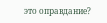это оправдание?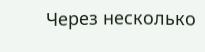Через несколько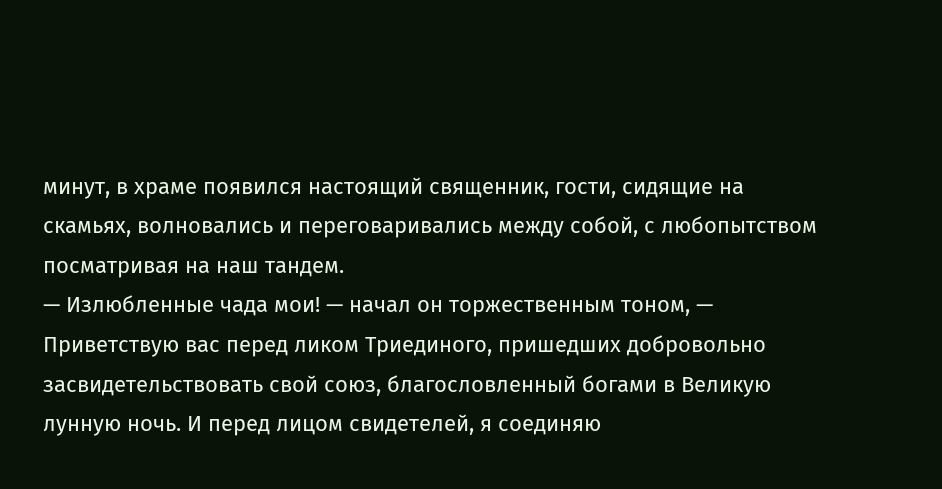минут, в храме появился настоящий священник, гости, сидящие на скамьях, волновались и переговаривались между собой, с любопытством посматривая на наш тандем.
— Излюбленные чада мои! — начал он торжественным тоном, — Приветствую вас перед ликом Триединого, пришедших добровольно засвидетельствовать свой союз, благословленный богами в Великую лунную ночь. И перед лицом свидетелей, я соединяю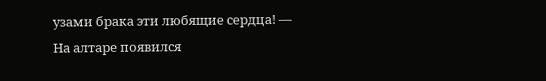узами брака эти любящие сердца! — На алтаре появился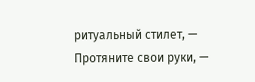ритуальный стилет, — Протяните свои руки, —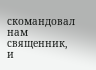скомандовал нам священник, и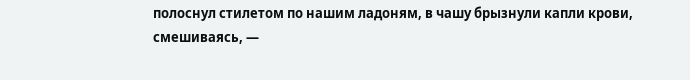полоснул стилетом по нашим ладоням, в чашу брызнули капли крови, смешиваясь, —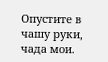Опустите в чашу руки, чада мои.